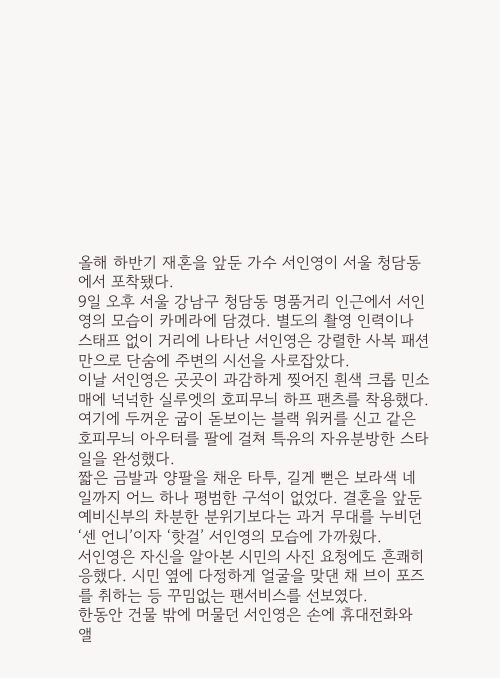올해 하반기 재혼을 앞둔 가수 서인영이 서울 청담동에서 포착됐다.
9일 오후 서울 강남구 청담동 명품거리 인근에서 서인영의 모습이 카메라에 담겼다. 별도의 촬영 인력이나 스태프 없이 거리에 나타난 서인영은 강렬한 사복 패션만으로 단숨에 주변의 시선을 사로잡았다.
이날 서인영은 곳곳이 과감하게 찢어진 흰색 크롭 민소매에 넉넉한 실루엣의 호피무늬 하프 팬츠를 착용했다. 여기에 두꺼운 굽이 돋보이는 블랙 워커를 신고 같은 호피무늬 아우터를 팔에 걸쳐 특유의 자유분방한 스타일을 완성했다.
짧은 금발과 양팔을 채운 타투, 길게 뻗은 보라색 네일까지 어느 하나 평범한 구석이 없었다. 결혼을 앞둔 예비신부의 차분한 분위기보다는 과거 무대를 누비던 ‘센 언니’이자 ‘핫걸’ 서인영의 모습에 가까웠다.
서인영은 자신을 알아본 시민의 사진 요청에도 흔쾌히 응했다. 시민 옆에 다정하게 얼굴을 맞댄 채 브이 포즈를 취하는 등 꾸밈없는 팬서비스를 선보였다.
한동안 건물 밖에 머물던 서인영은 손에 휴대전화와 앨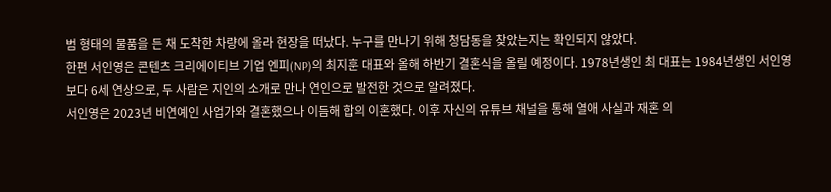범 형태의 물품을 든 채 도착한 차량에 올라 현장을 떠났다. 누구를 만나기 위해 청담동을 찾았는지는 확인되지 않았다.
한편 서인영은 콘텐츠 크리에이티브 기업 엔피(NP)의 최지훈 대표와 올해 하반기 결혼식을 올릴 예정이다. 1978년생인 최 대표는 1984년생인 서인영보다 6세 연상으로, 두 사람은 지인의 소개로 만나 연인으로 발전한 것으로 알려졌다.
서인영은 2023년 비연예인 사업가와 결혼했으나 이듬해 합의 이혼했다. 이후 자신의 유튜브 채널을 통해 열애 사실과 재혼 의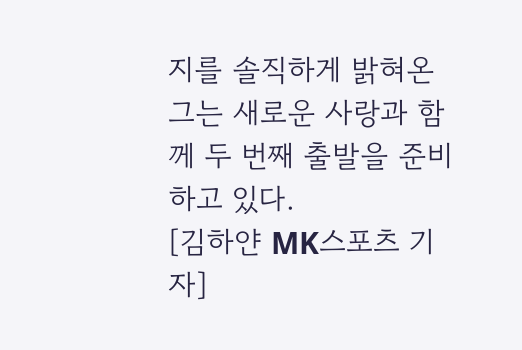지를 솔직하게 밝혀온 그는 새로운 사랑과 함께 두 번째 출발을 준비하고 있다.
[김하얀 MK스포츠 기자]